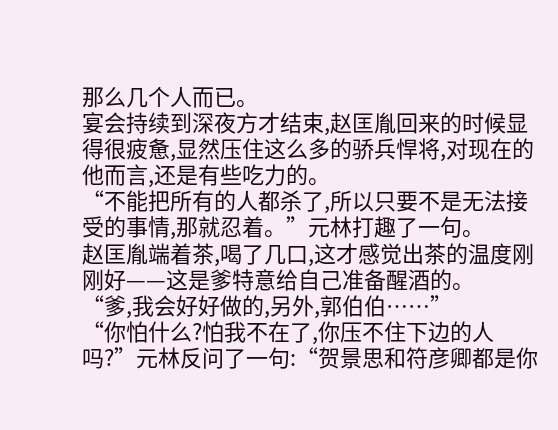那么几个人而已。
宴会持续到深夜方才结束,赵匡胤回来的时候显得很疲惫,显然压住这么多的骄兵悍将,对现在的他而言,还是有些吃力的。
“不能把所有的人都杀了,所以只要不是无法接受的事情,那就忍着。”元林打趣了一句。
赵匡胤端着茶,喝了几口,这才感觉出茶的温度刚刚好——这是爹特意给自己准备醒酒的。
“爹,我会好好做的,另外,郭伯伯……”
“你怕什么?怕我不在了,你压不住下边的人吗?”元林反问了一句:“贺景思和符彦卿都是你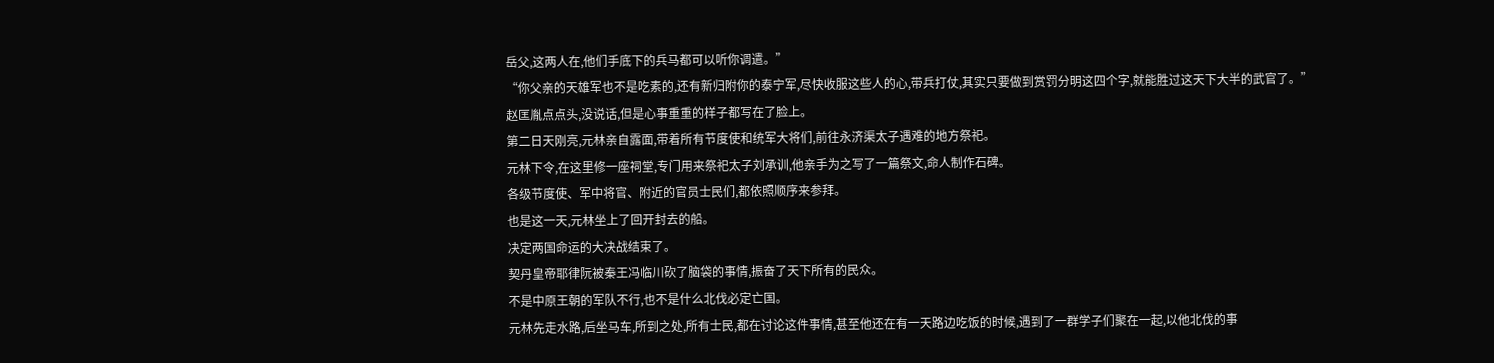岳父,这两人在,他们手底下的兵马都可以听你调遣。”
“你父亲的天雄军也不是吃素的,还有新归附你的泰宁军,尽快收服这些人的心,带兵打仗,其实只要做到赏罚分明这四个字,就能胜过这天下大半的武官了。”
赵匡胤点点头,没说话,但是心事重重的样子都写在了脸上。
第二日天刚亮,元林亲自露面,带着所有节度使和统军大将们,前往永济渠太子遇难的地方祭祀。
元林下令,在这里修一座祠堂,专门用来祭祀太子刘承训,他亲手为之写了一篇祭文,命人制作石碑。
各级节度使、军中将官、附近的官员士民们,都依照顺序来参拜。
也是这一天,元林坐上了回开封去的船。
决定两国命运的大决战结束了。
契丹皇帝耶律阮被秦王冯临川砍了脑袋的事情,振奋了天下所有的民众。
不是中原王朝的军队不行,也不是什么北伐必定亡国。
元林先走水路,后坐马车,所到之处,所有士民,都在讨论这件事情,甚至他还在有一天路边吃饭的时候,遇到了一群学子们聚在一起,以他北伐的事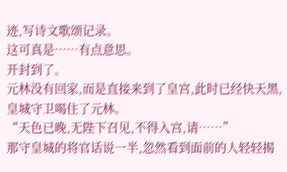迹,写诗文歌颂记录。
这可真是……有点意思。
开封到了。
元林没有回家,而是直接来到了皇宫,此时已经快天黑,皇城守卫喝住了元林。
“天色已晚,无陛下召见,不得入宫,请……”
那守皇城的将官话说一半,忽然看到面前的人轻轻揭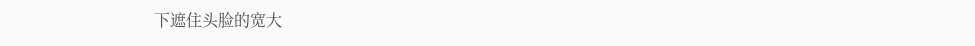下遮住头脸的宽大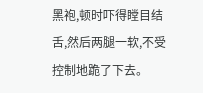黑袍,顿时吓得瞠目结舌,然后两腿一软,不受控制地跪了下去。